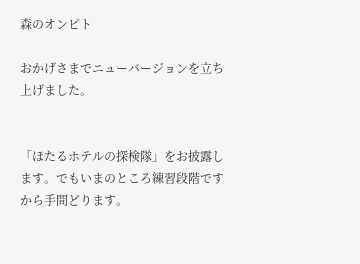森のオンピト

おかげさまでニューバージョンを立ち上げました。


「ほたるホテルの探検隊」をお披露します。でもいまのところ練習段階ですから手間どります。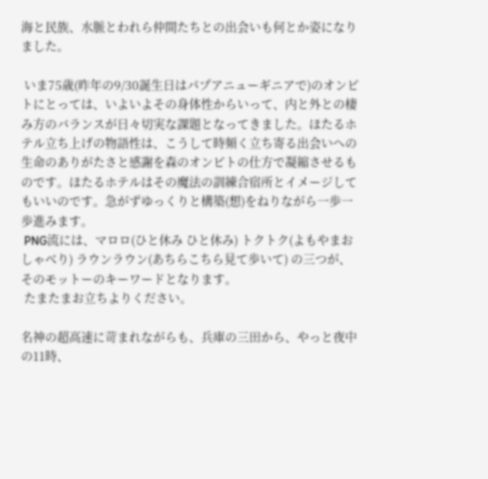海と民族、水脈とわれら仲間たちとの出会いも何とか姿になりました。

 いま75歳(昨年の9/30誕生日はパプアニューギニアで)のオンピトにとっては、いよいよその身体性からいって、内と外との棲み方のバランスが日々切実な課題となってきました。ほたるホテル立ち上げの物語性は、こうして時頻く立ち寄る出会いへの生命のありがたさと感謝を森のオンピトの仕方で凝縮させるものです。ほたるホテルはその魔法の訓練合宿所とイメージしてもいいのです。急がずゆっくりと構築(想)をねりながら一歩一歩進みます。
 PNG流には、マロロ(ひと休み ひと休み) トクトク(よもやまおしゃべり) ラウンラウン(あちらこちら見て歩いて) の三つが、そのモットーのキーワードとなります。
 たまたまお立ちよりください。

名神の超高速に苛まれながらも、兵庫の三田から、やっと夜中の11時、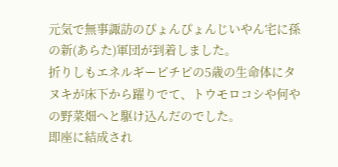元気で無事諏訪のぴょんぴょんじいやん宅に孫の新(あらた)軍団が到着しました。
折りしもエネルギーピチピの5歳の生命体にタヌキが床下から躍りでて、トウモロコシや何やの野菜畑へと駆け込んだのでした。
即座に結成され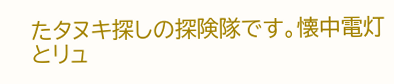たタヌキ探しの探険隊です。懐中電灯とリュ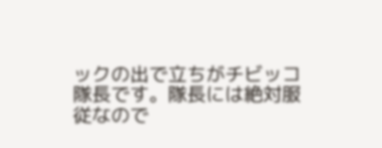ックの出で立ちがチビッコ隊長です。隊長には絶対服従なので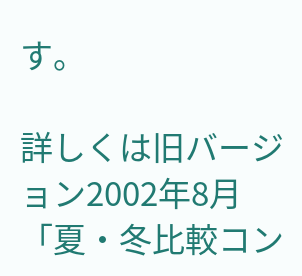す。

詳しくは旧バージョン2002年8月「夏・冬比較コン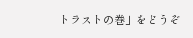トラストの巻」をどうぞ